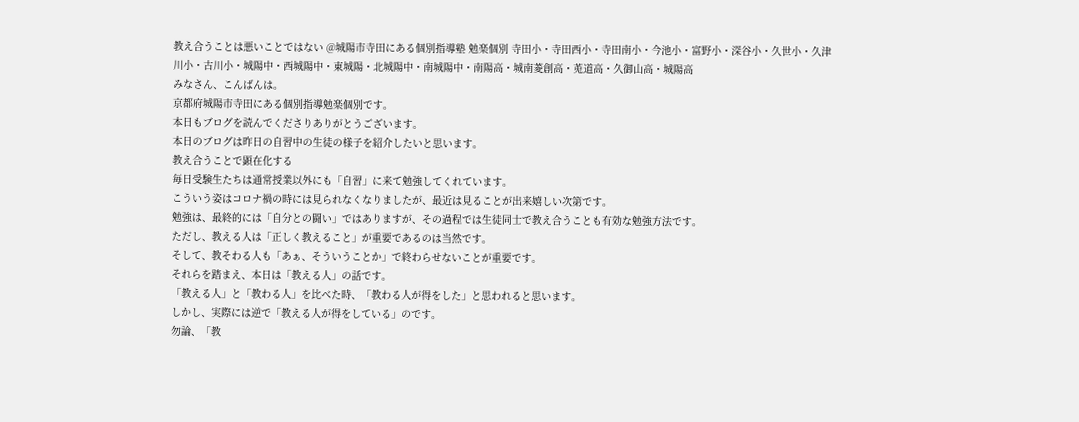教え合うことは悪いことではない @城陽市寺田にある個別指導塾 勉楽個別 寺田小・寺田西小・寺田南小・今池小・富野小・深谷小・久世小・久津川小・古川小・城陽中・西城陽中・東城陽・北城陽中・南城陽中・南陽高・城南菱創高・莵道高・久御山高・城陽高
みなさん、こんばんは。
京都府城陽市寺田にある個別指導勉楽個別です。
本日もブログを読んでくださりありがとうございます。
本日のブログは昨日の自習中の生徒の様子を紹介したいと思います。
教え合うことで顕在化する
毎日受験生たちは通常授業以外にも「自習」に来て勉強してくれています。
こういう姿はコロナ禍の時には見られなくなりましたが、最近は見ることが出来嬉しい次第です。
勉強は、最終的には「自分との闘い」ではありますが、その過程では生徒同士で教え合うことも有効な勉強方法です。
ただし、教える人は「正しく教えること」が重要であるのは当然です。
そして、教そわる人も「あぁ、そういうことか」で終わらせないことが重要です。
それらを踏まえ、本日は「教える人」の話です。
「教える人」と「教わる人」を比べた時、「教わる人が得をした」と思われると思います。
しかし、実際には逆で「教える人が得をしている」のです。
勿論、「教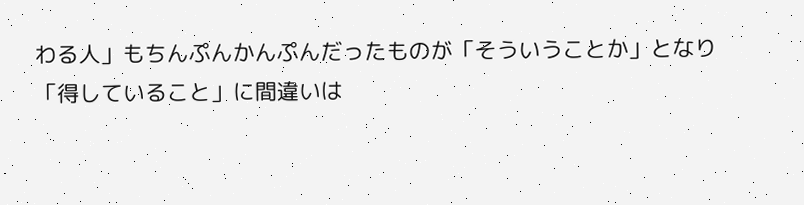わる人」もちんぷんかんぷんだったものが「そういうことか」となり「得していること」に間違いは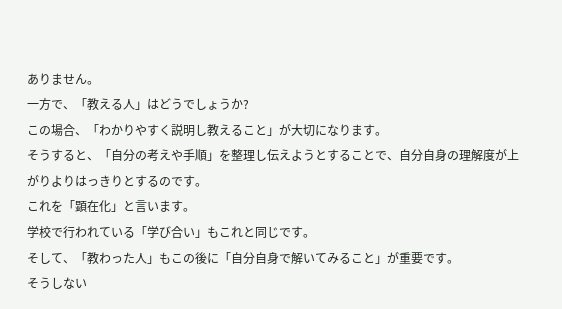ありません。
一方で、「教える人」はどうでしょうか?
この場合、「わかりやすく説明し教えること」が大切になります。
そうすると、「自分の考えや手順」を整理し伝えようとすることで、自分自身の理解度が上がりよりはっきりとするのです。
これを「顕在化」と言います。
学校で行われている「学び合い」もこれと同じです。
そして、「教わった人」もこの後に「自分自身で解いてみること」が重要です。
そうしない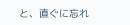と、直ぐに忘れ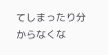てしまったり分からなくな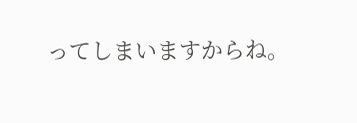ってしまいますからね。